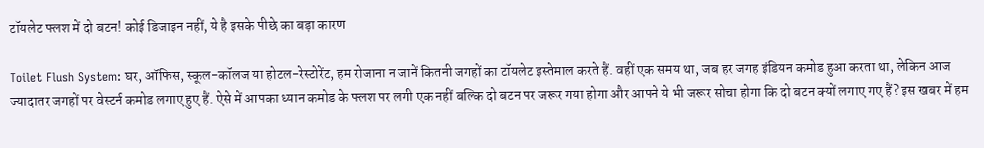टॉयलेट फ्लश में दो बटन! कोई डिजाइन नहीं, ये है इसके पीछे का बड़ा कारण

Toilet Flush System: घर, ऑफिस, स्कूल-कॉलज या होटल-रेस्टोरेंट, हम रोजाना न जानें कितनी जगहों का टॉयलेट इस्तेमाल करते हैं. वहीं एक समय था, जब हर जगह इंडियन कमोड हुआ करता था, लेकिन आज ज्यादातर जगहों पर वेस्टर्न कमोड लगाए हुए हैं. ऐसे में आपका ध्यान कमोड के फ्लश पर लगी एक नहीं बल्कि दो बटन पर जरूर गया होगा और आपने ये भी जरूर सोचा होगा कि दो बटन क्यों लगाए गए हैं? इस खबर में हम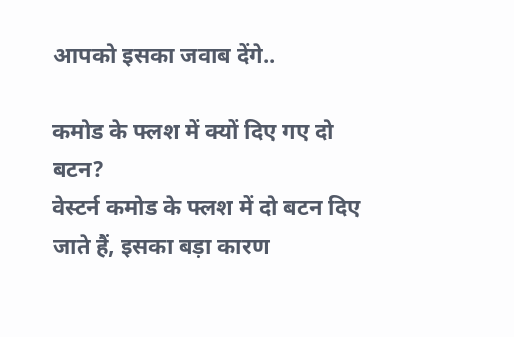आपको इसका जवाब देंगे..

कमोड के फ्लश में क्यों दिए गए दो बटन?
वेस्टर्न कमोड के फ्लश में दो बटन दिए जाते हैं, इसका बड़ा कारण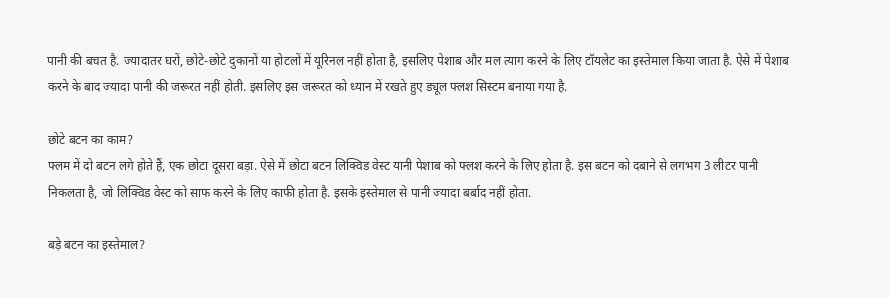पानी की बचत है. ज्यादातर घरों, छोटे-छोटे दुकानों या होटलों में यूरिनल नहीं होता है, इसलिए पेशाब और मल त्याग करने के लिए टॉयलेट का इस्तेमाल किया जाता है. ऐसे में पेशाब करने के बाद ज्यादा पानी की जरूरत नहीं होती. इसलिए इस जरूरत को ध्यान में रखते हुए ड्यूल फ्लश सिस्टम बनाया गया है.

छोटे बटन का काम?
फ्लम में दो बटन लगे होते हैं, एक छोटा दूसरा बड़ा. ऐसे में छोटा बटन लिक्विड वेस्ट यानी पेशाब को फ्लश करने के लिए होता है. इस बटन को दबाने से लगभग 3 लीटर पानी निकलता है, जो लिक्विड वेस्ट को साफ करने के लिए काफी होता है. इसके इस्तेमाल से पानी ज्यादा बर्बाद नहीं होता.

बड़े बटन का इस्तेमाल?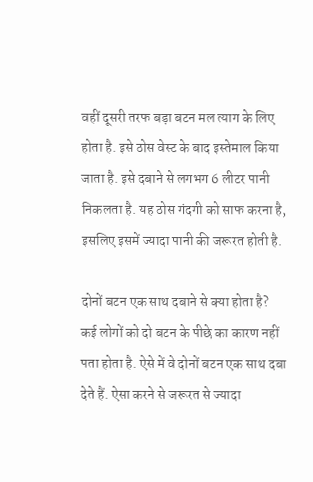वहीं दूसरी तरफ बड़ा बटन मल त्याग के लिए होता है. इसे ठोस वेस्ट के बाद इस्तेमाल किया जाता है. इसे दबाने से लगभग 6 लीटर पानी निकलता है. यह ठोस गंदगी को साफ करना है, इसलिए इसमें ज्यादा पानी की जरूरत होती है.

दोनों बटन एक साथ दबाने से क्या होता है?
कई लोगों को दो बटन के पीछे का कारण नहीं पता होता है. ऐसे में वे दोनों बटन एक साथ दबा देते हैं. ऐसा करने से जरूरत से ज्यादा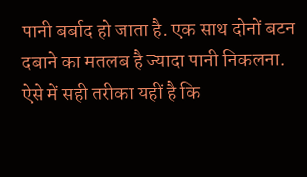पानी बर्बाद हो जाता है. एक साथ दोनों बटन दबाने का मतलब है ज्यादा पानी निकलना. ऐसे में सही तरीका यहीं है कि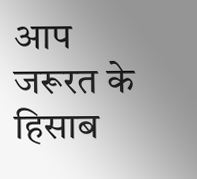आप जरूरत के हिसाब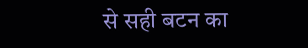से सही बटन का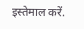इस्तेमाल करें.